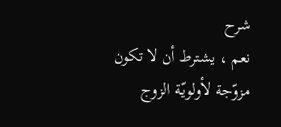شرح
نعم ، يشترط أن لا تكون مزوّجة لأولويّة الزوج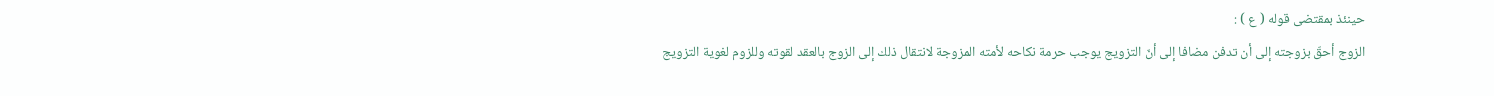حينئذ بمقتضى قوله ( ع ) :
الزوج أحقّ بزوجته إلى أن تدفن مضافا إلى أنّ التزويج يوجب حرمة نكاحه لأمته المزوجة لانتقال ذلك إلى الزوج بالعقد لقوته وللزوم لغوية التزويج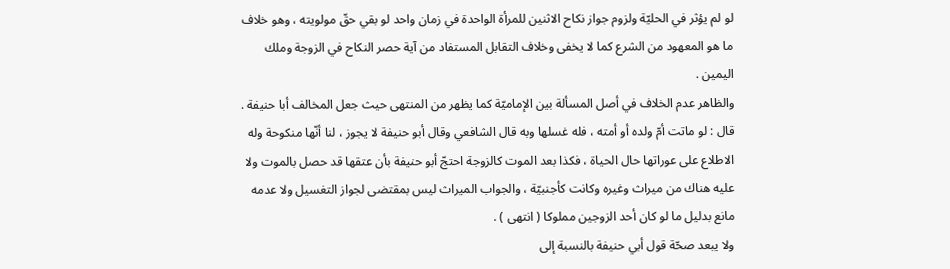لو لم يؤثر في الحليّة ولزوم جواز نكاح الاثنين للمرأة الواحدة في زمان واحد لو بقي حقّ مولويته ، وهو خلاف ما هو المعهود من الشرع كما لا يخفى وخلاف التقابل المستفاد من آية حصر النكاح في الزوجة وملك اليمين .
والظاهر عدم الخلاف في أصل المسألة بين الإماميّة كما يظهر من المنتهى حيث جعل المخالف أبا حنيفة .
قال : لو ماتت أمّ ولده أو أمته ، فله غسلها وبه قال الشافعي وقال أبو حنيفة لا يجوز ، لنا أنّها منكوحة وله الاطلاع على عوراتها حال الحياة ، فكذا بعد الموت كالزوجة احتجّ أبو حنيفة بأن عتقها قد حصل بالموت ولا عليه هناك من ميراث وغيره وكانت كأجنبيّة ، والجواب الميراث ليس بمقتضى لجواز التغسيل ولا عدمه مانع بدليل ما لو كان أحد الزوجين مملوكا ( انتهى ) .
ولا يبعد صحّة قول أبي حنيفة بالنسبة إلى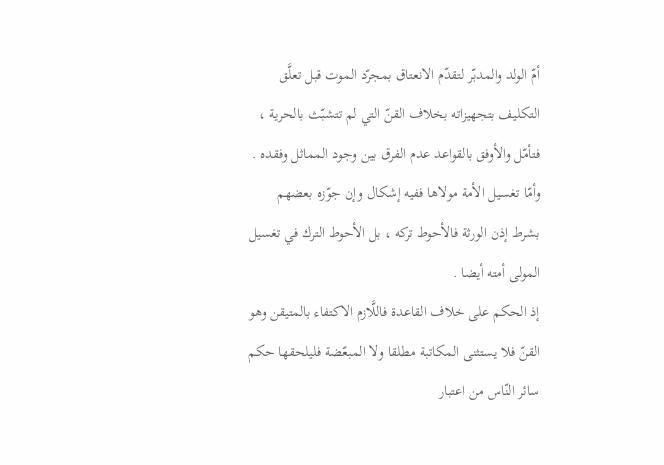أمّ الولد والمدبّر لتقدّم الانعتاق بمجرّد الموت قبل تعلَّق التكليف بتجهيزاته بخلاف القنّ التي لم تتشبّث بالحرية ، فتأمّل والأوفق بالقواعد عدم الفرق بين وجود المماثل وفقده .
وأمّا تغسيل الأمة مولاها ففيه إشكال وإن جوّزه بعضهم بشرط إذن الورثة فالأحوط تركه ، بل الأحوط الترك في تغسيل المولى أمته أيضا .
إذ الحكم على خلاف القاعدة فاللَّازم الاكتفاء بالمتيقن وهو القنّ فلا يستثنى المكاتبة مطلقا ولا المبعّضة فليلحقها حكم سائر النّاس من اعتبار